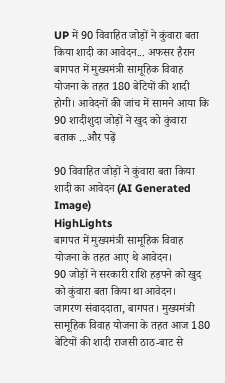UP में 90 विवाहित जोड़ों ने कुंवारा बता किया शादी का आवेदन... अफसर हैरान
बागपत में मुख्यमंत्री सामूहिक विवाह योजना के तहत 180 बेटियों की शादी होगी। आवेदनों की जांच में सामने आया कि 90 शादीशुदा जोड़ों ने खुद को कुंवारा बताक ...और पढ़ें

90 विवाहित जोड़ों ने कुंवारा बता किया शादी का आवेदन (AI Generated Image)
HighLights
बागपत में मुख्यमंत्री सामूहिक विवाह योजना के तहत आए थे आवेदन।
90 जोड़ों ने सरकारी राशि हड़पने को खुद को कुंवारा बता किया था आवेदन।
जागरण संवाददाता, बागपत। मुख्यमंत्री सामूहिक विवाह योजना के तहत आज 180 बेटियों की शादी राजसी ठाठ-बाट से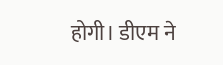होगी। डीएम ने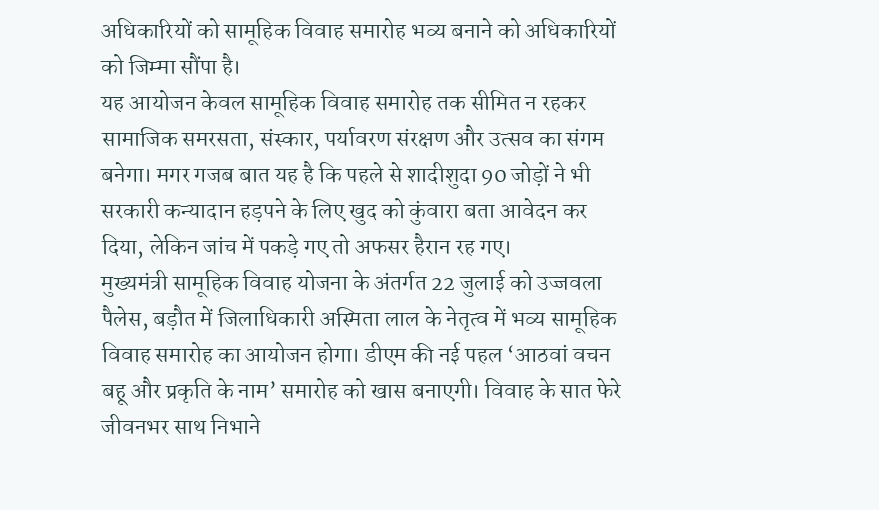अधिकारियों को सामूहिक विवाह समारोह भव्य बनाने को अधिकारियों को जिम्मा सौंपा है।
यह आयोजन केवल सामूहिक विवाह समारोह तक सीमित न रहकर सामाजिक समरसता, संस्कार, पर्यावरण संरक्षण और उत्सव का संगम बनेगा। मगर गजब बात यह है कि पहले से शादीशुदा 90 जोड़ों ने भी सरकारी कन्यादान हड़पने के लिए खुद को कुंवारा बता आवेदन कर दिया, लेकिन जांच में पकड़े गए तो अफसर हैरान रह गए।
मुख्यमंत्री सामूहिक विवाह योजना के अंतर्गत 22 जुलाई को उज्जवला पैलेस, बड़ौत में जिलाधिकारी अस्मिता लाल के नेतृत्व में भव्य सामूहिक विवाह समारोह का आयोजन होगा। डीएम की नई पहल ‘आठवां वचन बहू और प्रकृति के नाम’ समारोह को खास बनाएगी। विवाह के सात फेरे जीवनभर साथ निभाने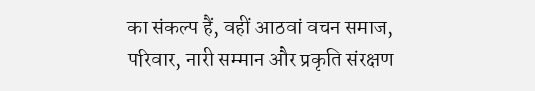का संकल्प हैं, वहीं आठवां वचन समाज, परिवार, नारी सम्मान और प्रकृति संरक्षण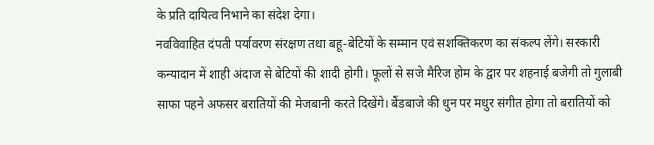के प्रति दायित्व निभाने का संदेश देगा।
नवविवाहित दंपती पर्यावरण संरक्षण तथा बहू-बेटियों के सम्मान एवं सशक्तिकरण का संकल्प लेंगे। सरकारी कन्यादान में शाही अंदाज से बेटियों की शादी होगी। फूलों से सजे मैरिज होम के द्वार पर शहनाई बजेगी तो गुलाबी साफा पहने अफसर बरातियों की मेजबानी करते दिखेंगे। बैंडबाजे की धुन पर मधुर संगीत होगा तो बरातियों को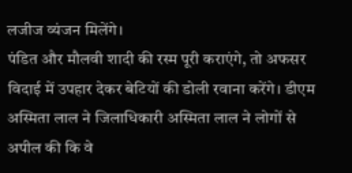लजीज व्यंजन मिलेंगे।
पंडित और मौलवी शादी की रस्म पूरी कराएंगे, तो अफसर विदाई में उपहार देकर बेटियों की डोली रवाना करेंगे। डीएम अस्मिता लाल ने जिलाधिकारी अस्मिता लाल ने लोगों से अपील की कि वे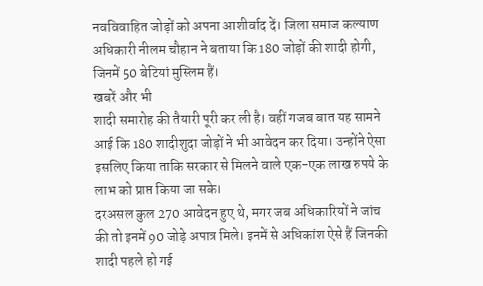नवविवाहित जोड़ों को अपना आशीर्वाद दें। जिला समाज कल्याण अधिकारी नीलम चौहान ने बताया कि 180 जोड़ों की शादी होगी, जिनमें 50 बेटियां मुस्लिम हैं।
खबरें और भी
शादी समारोह की तैयारी पूरी कर ली है। वहीं गजब बात यह सामने आई कि 180 शादीशुदा जोड़ों ने भी आवेदन कर दिया। उन्होंने ऐसा इसलिए किया ताकि सरकार से मिलने वाले एक-एक लाख रुपये के लाभ को प्राप्त किया जा सके।
दरअसल कुल 270 आवेदन हुए थे, मगर जब अधिकारियों ने जांच की तो इनमें 90 जोड़े अपात्र मिले। इनमें से अधिकांश ऐसे हैं जिनकी शादी पहले हो गई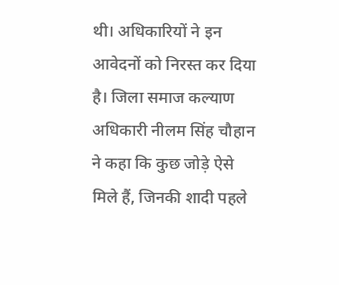थी। अधिकारियों ने इन आवेदनों को निरस्त कर दिया है। जिला समाज कल्याण अधिकारी नीलम सिंह चौहान ने कहा कि कुछ जोड़े ऐसे मिले हैं, जिनकी शादी पहले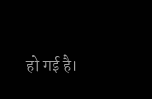हो गई है।